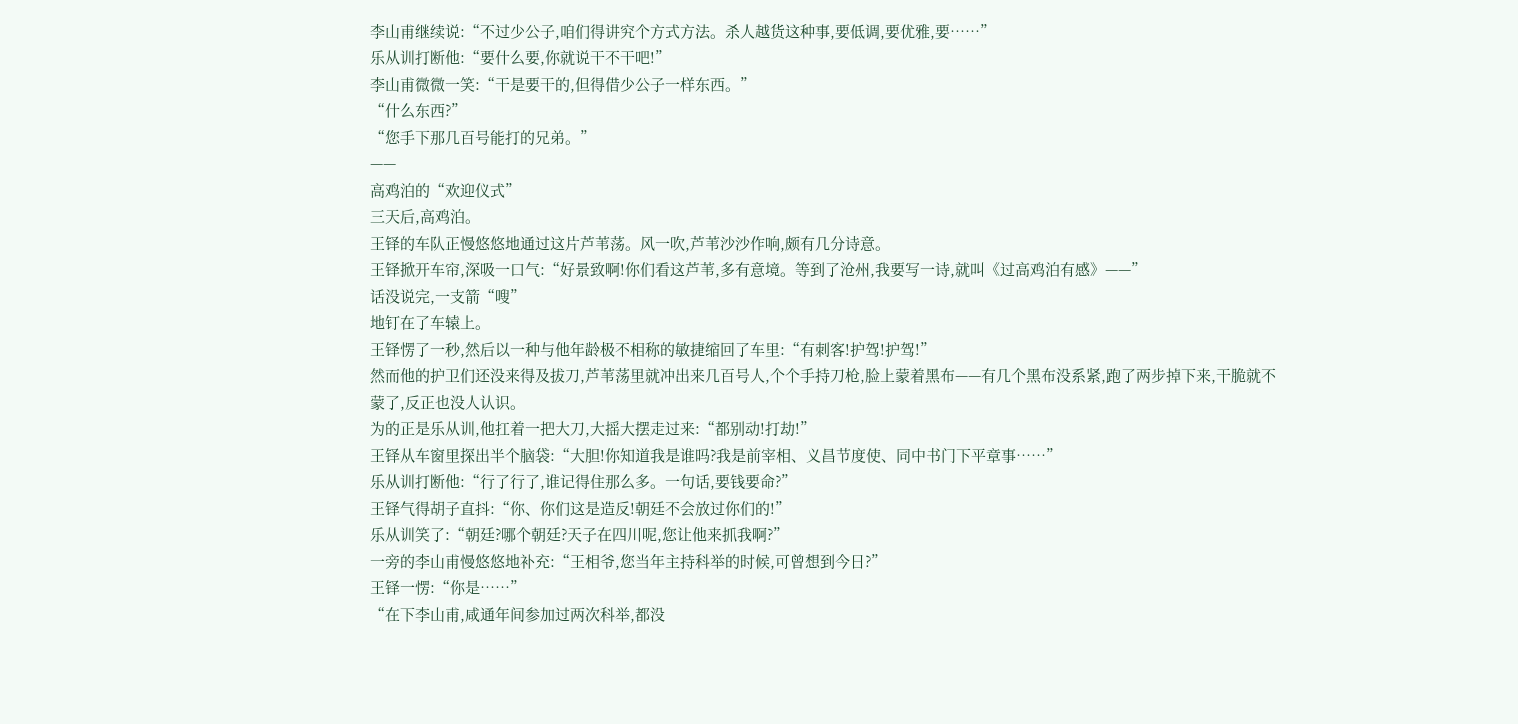李山甫继续说:“不过少公子,咱们得讲究个方式方法。杀人越货这种事,要低调,要优雅,要……”
乐从训打断他:“要什么要,你就说干不干吧!”
李山甫微微一笑:“干是要干的,但得借少公子一样东西。”
“什么东西?”
“您手下那几百号能打的兄弟。”
——
高鸡泊的“欢迎仪式”
三天后,高鸡泊。
王铎的车队正慢悠悠地通过这片芦苇荡。风一吹,芦苇沙沙作响,颇有几分诗意。
王铎掀开车帘,深吸一口气:“好景致啊!你们看这芦苇,多有意境。等到了沧州,我要写一诗,就叫《过高鸡泊有感》——”
话没说完,一支箭“嗖”
地钉在了车辕上。
王铎愣了一秒,然后以一种与他年龄极不相称的敏捷缩回了车里:“有刺客!护驾!护驾!”
然而他的护卫们还没来得及拔刀,芦苇荡里就冲出来几百号人,个个手持刀枪,脸上蒙着黑布——有几个黑布没系紧,跑了两步掉下来,干脆就不蒙了,反正也没人认识。
为的正是乐从训,他扛着一把大刀,大摇大摆走过来:“都别动!打劫!”
王铎从车窗里探出半个脑袋:“大胆!你知道我是谁吗?我是前宰相、义昌节度使、同中书门下平章事……”
乐从训打断他:“行了行了,谁记得住那么多。一句话,要钱要命?”
王铎气得胡子直抖:“你、你们这是造反!朝廷不会放过你们的!”
乐从训笑了:“朝廷?哪个朝廷?天子在四川呢,您让他来抓我啊?”
一旁的李山甫慢悠悠地补充:“王相爷,您当年主持科举的时候,可曾想到今日?”
王铎一愣:“你是……”
“在下李山甫,咸通年间参加过两次科举,都没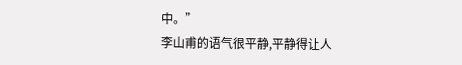中。”
李山甫的语气很平静,平静得让人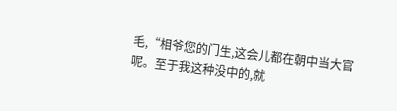毛,“相爷您的门生,这会儿都在朝中当大官呢。至于我这种没中的,就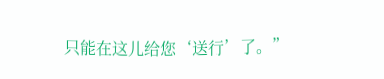只能在这儿给您‘送行’了。”